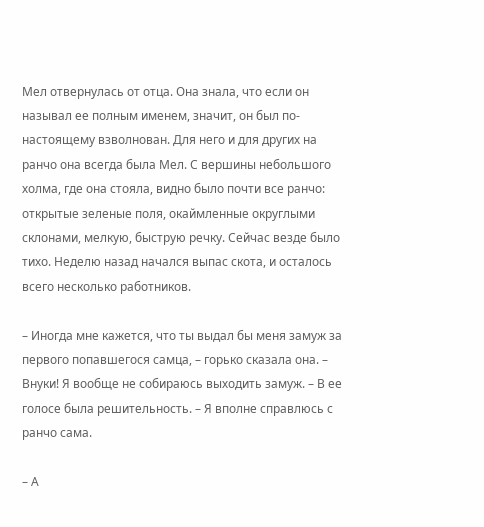Мел отвернулась от отца. Она знала, что если он называл ее полным именем, значит, он был по-настоящему взволнован. Для него и для других на ранчо она всегда была Мел. С вершины небольшого холма, где она стояла, видно было почти все ранчо: открытые зеленые поля, окаймленные округлыми склонами, мелкую, быструю речку. Сейчас везде было тихо. Неделю назад начался выпас скота, и осталось всего несколько работников.

– Иногда мне кажется, что ты выдал бы меня замуж за первого попавшегося самца, – горько сказала она. – Внуки! Я вообще не собираюсь выходить замуж. – В ее голосе была решительность. – Я вполне справлюсь с ранчо сама.

– А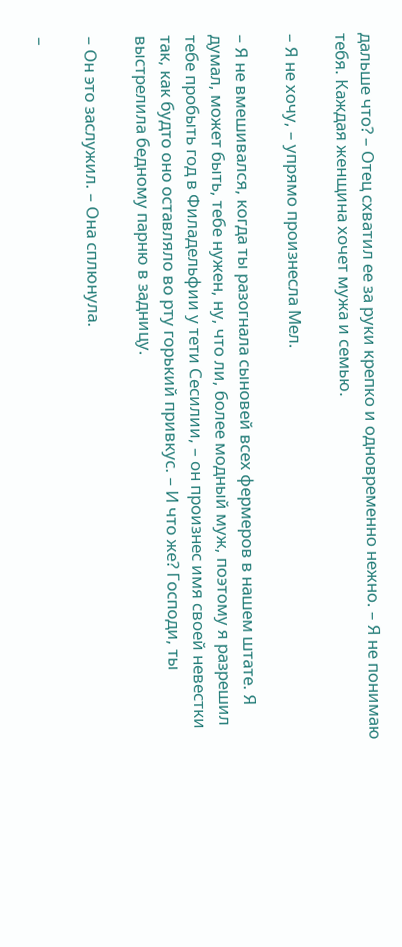дальше что? – Отец схватил ее за руки крепко и одновременно нежно. – Я не понимаю тебя. Каждая женщина хочет мужа и семью.

– Я не хочу, – упрямо произнесла Мел.

– Я не вмешивался, когда ты разогнала сыновей всех фермеров в нашем штате. Я думал, может быть, тебе нужен, ну, что ли, более модный муж, поэтому я разрешил тебе пробыть год в Филадельфии у тети Сесилии, – он произнес имя своей невестки так, как будто оно оставляло во рту горький привкус. – И что же? Господи, ты выстрелила бедному парню в задницу.

– Он это заслужил. – Она сплюнула.

–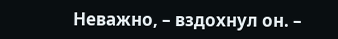Неважно, – вздохнул он. –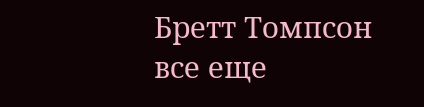Бретт Томпсон все еще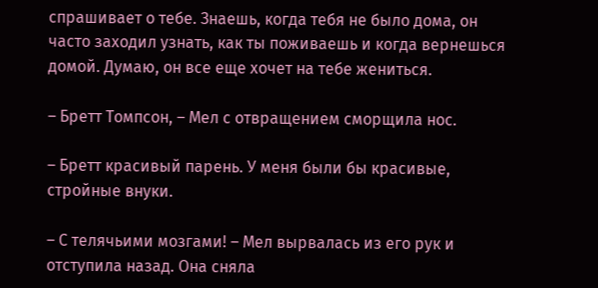спрашивает о тебе. Знаешь, когда тебя не было дома, он часто заходил узнать, как ты поживаешь и когда вернешься домой. Думаю, он все еще хочет на тебе жениться.

– Бретт Томпсон, – Мел с отвращением сморщила нос.

– Бретт красивый парень. У меня были бы красивые, стройные внуки.

– С телячьими мозгами! – Мел вырвалась из его рук и отступила назад. Она сняла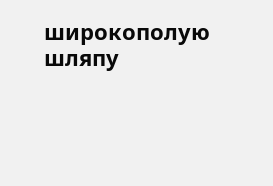широкополую шляпу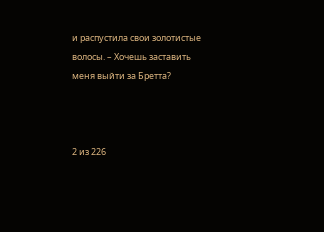и распустила свои золотистые волосы. – Хочешь заставить меня выйти за Бретта?



2 из 226